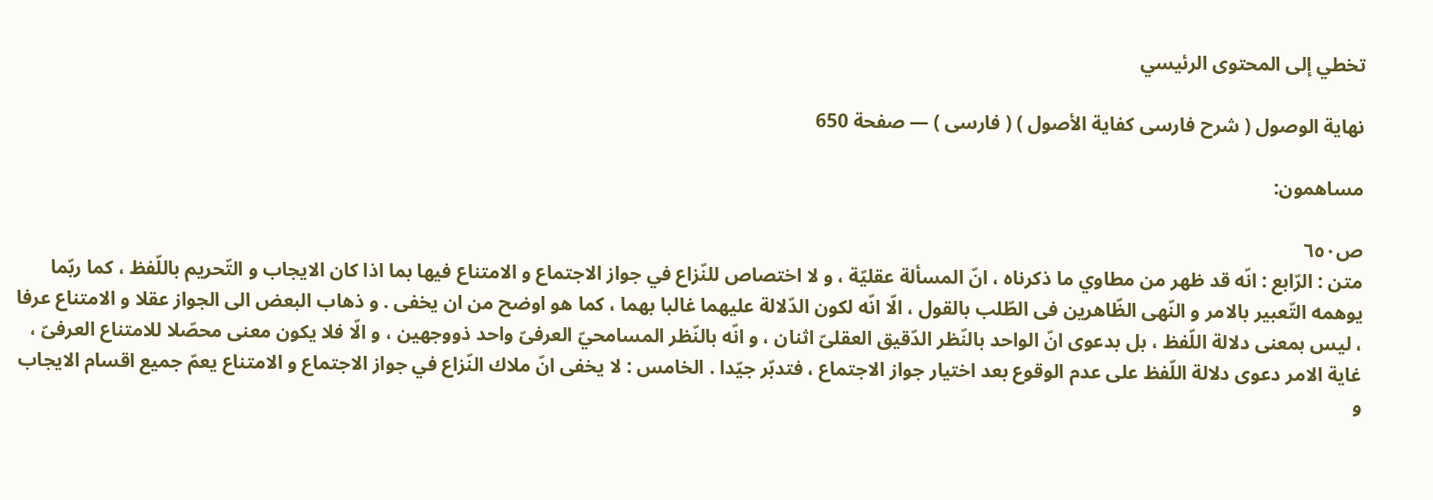تخطي إلى المحتوى الرئيسي

نهاية الوصول ( شرح فارسى كفاية الأصول ) ( فارسى ) — صفحة 650

مساهمون:

ص٦٥٠
متن : الرّابع : انّه قد ظهر من مطاوي ما ذكرناه ، انّ المسألة عقليّة ، و لا اختصاص للنّزاع في جواز الاجتماع و الامتناع فيها بما اذا كان الايجاب و التّحريم باللّفظ ، كما ربّما يوهمه التّعبير بالامر و النّهى الظّاهرين فى الطّلب بالقول ، الّا انّه لكون الدّلالة عليهما غالبا بهما ، كما هو اوضح من ان يخفى . و ذهاب البعض الى الجواز عقلا و الامتناع عرفا ، ليس بمعنى دلالة اللّفظ ، بل بدعوى انّ الواحد بالنّظر الدّقيق العقلىّ اثنان ، و انّه بالنّظر المسامحيّ العرفىّ واحد ذووجهين ، و الّا فلا يكون معنى محصّلا للامتناع العرفىّ ، غاية الامر دعوى دلالة اللّفظ على عدم الوقوع بعد اختيار جواز الاجتماع ، فتدبّر جيّدا . الخامس : لا يخفى انّ ملاك النّزاع في جواز الاجتماع و الامتناع يعمّ جميع اقسام الايجاب و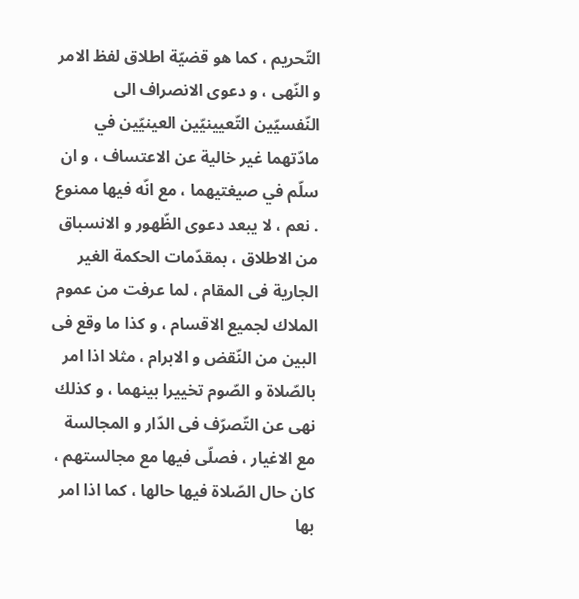التّحريم ، كما هو قضيّة اطلاق لفظ الامر و النّهى ، و دعوى الانصراف الى النّفسيّين التّعيينيّين العينيّين في مادّتهما غير خالية عن الاعتساف ، و ان سلّم في صيغتيهما ، مع انّه فيها ممنوع . نعم ، لا يبعد دعوى الظّهور و الانسباق من الاطلاق ، بمقدّمات الحكمة الغير الجارية فى المقام ، لما عرفت من عموم الملاك لجميع الاقسام ، و كذا ما وقع فى البين من النّقض و الابرام ، مثلا اذا امر بالصّلاة و الصّوم تخييرا بينهما ، و كذلك نهى عن التّصرّف فى الدّار و المجالسة مع الاغيار ، فصلّى فيها مع مجالستهم ، كان حال الصّلاة فيها حالها ، كما اذا امر بها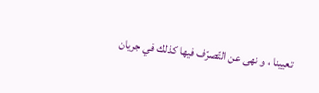تعيينا ، و نهى عن التّصرّف فيها كذلك في جريان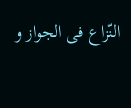النّزاع فى الجواز و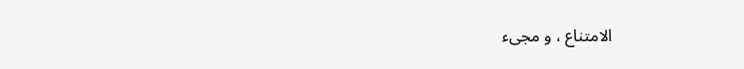الامتناع ، و مجىء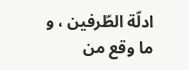ادلّة الطّرفين ، و ما وقع من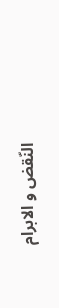النّقض و الابرام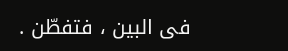فى البين ، فتفطّن .